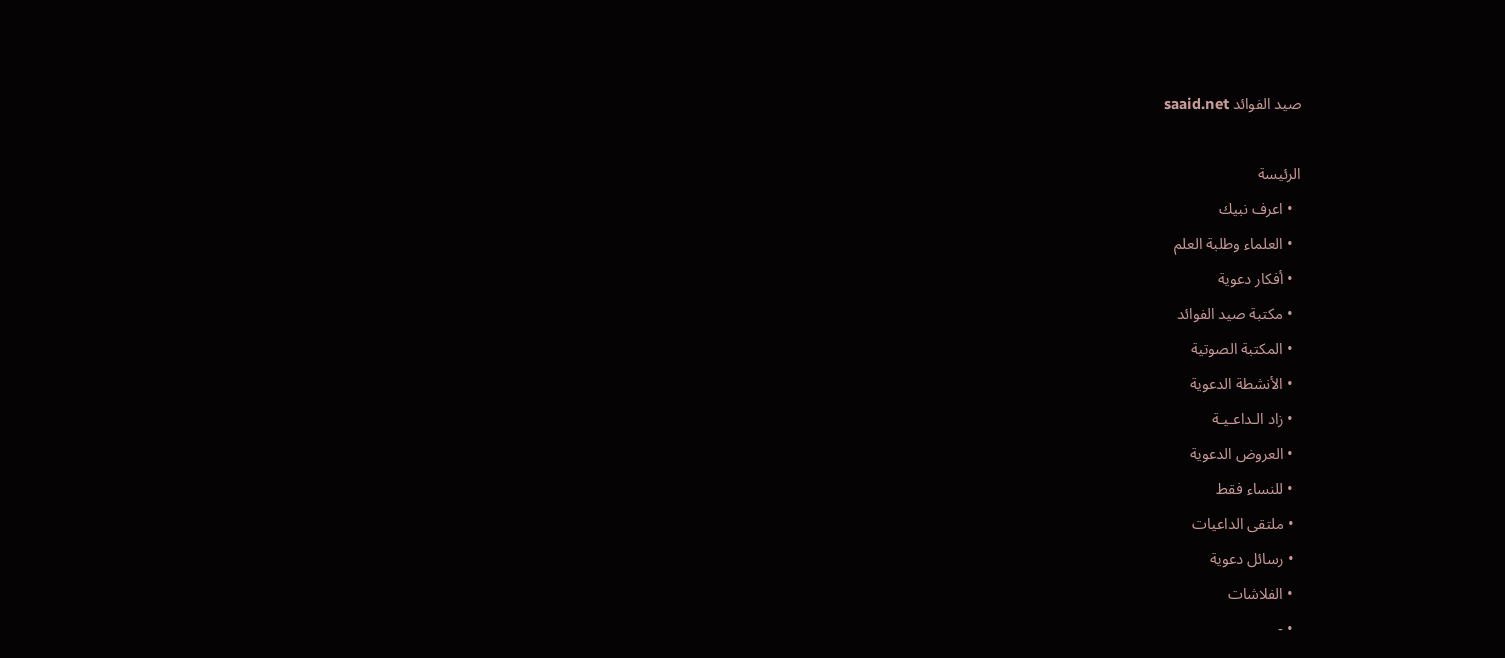صيد الفوائد saaid.net

الرئيسة
  • اعرف نبيك
  • العلماء وطلبة العلم
  • أفكار دعوية
  • مكتبة صيد الفوائد
  • المكتبة الصوتية
  • الأنشطة الدعوية
  • زاد الـداعـيـة
  • العروض الدعوية
  • للنساء فقط
  • ملتقى الداعيات
  • رسائل دعوية
  • الفلاشات
  • -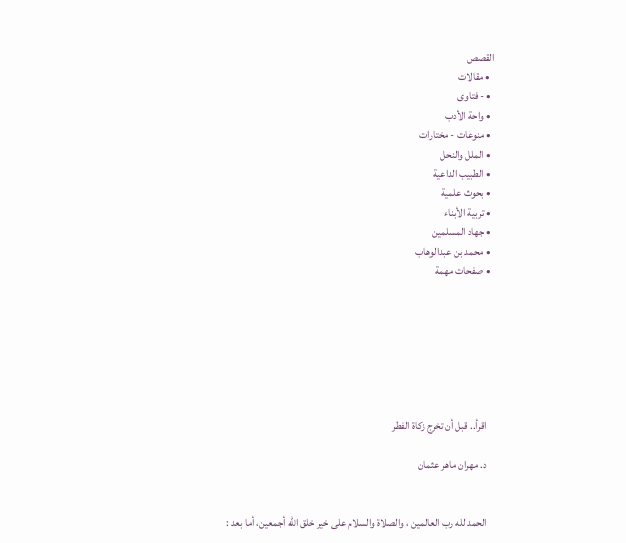القصص
  • مقالات
  • - فتاوى
  • واحة الأدب
  • منوعات - مختارات
  • الملل والنحل
  • الطبيب الداعية
  • بحوث علمية
  • تربية الأبناء
  • جهاد المسلمين
  • محمد بن عبدالوهاب
  • صفحات مهمة







    اقرأ.. قبل أن تخرج زكاة الفطر

    د. مهران ماهر عثمان


    الحمد لله رب العالمين ، والصلاة والسلام على خير خلق الله أجمعين، أما بعد :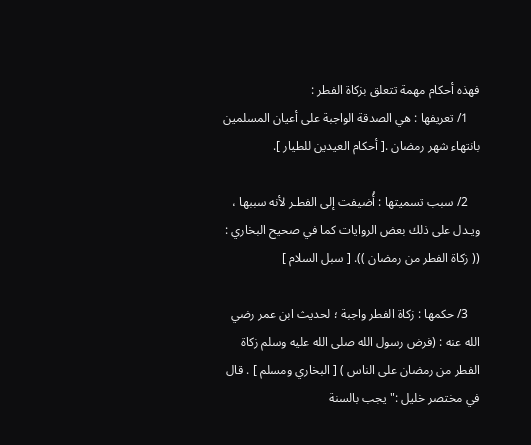فهذه أحكام مهمة تتعلق بزكاة الفطر :
    1/ تعريفها : هي الصدقة الواجبة على أعيان المسلمين بانتهاء شهر رمضان .[ أحكام العيدين للطيار ].

    2/ سبب تسميتها : أُضيفت إلى الفطـر لأنه سببها ، ويـدل على ذلك بعض الروايات كما في صحيح البخاري : (( زكاة الفطر من رمضان )). [ سبل السلام ]

    3/ حكمها : زكاة الفطر واجبة ؛ لحديث ابن عمر رضي الله عنه : (فرض رسول الله صلى الله عليه وسلم زكاة الفطر من رمضان على الناس ) [ البخاري ومسلم ] . قال في مختصر خليل :" يجب بالسنة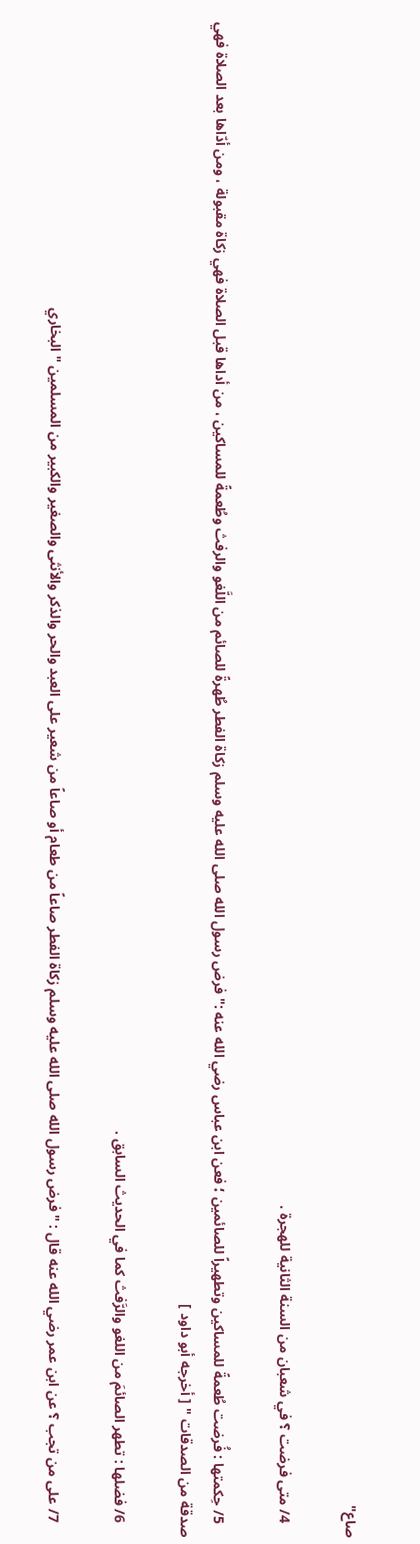صاع"

    4/ متى فرضت ؟ في شعبان من السنة الثانية للهجرة .

    5/ حِكمتها : فُرضت طُعمةً للمساكين وتطهيراً للصائمين ؛ فعن ابن عباس رضي الله عنه :" فرض رسول الله صلى الله عليه وسلم زكاة الفطر طُهرةً للصائم من اللَّغو والرفث وطُعمةً للمساكين ، من أداها قبل الصلاة فهي زكاة مقبولة ، ومن أدّاها بعد الصلاة فهي صدقة من الصدقات " [ أخرجه أبو داود ]

    6/ فضلها : تطهر الصائمَ من اللغو والرَّفث كما في الحديث السابق .

    7/ على من تجب ؟ عن ابن عمر رضي الله عنه قال : "فرض رسول الله صلى الله عليه وسلم زكاة الفطر صاعاً من طعام أو صاعاً من شعير على العبد والحر والذكر والأنثى والصغير والكبير من المسلمين " البخاري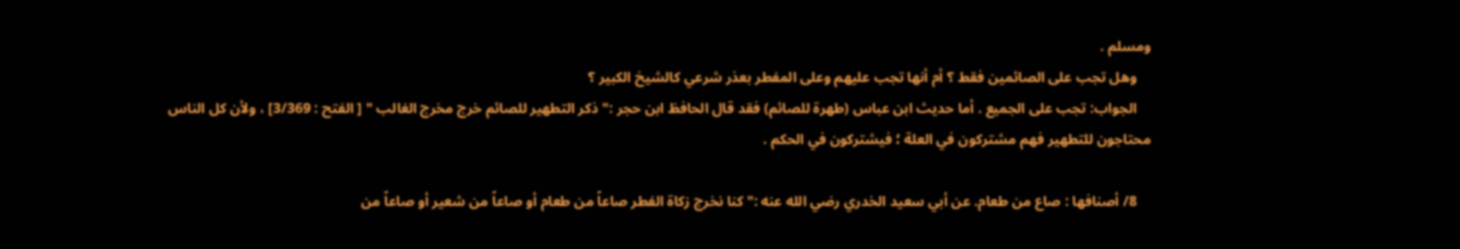ومسلم .
    وهل تجب على الصائمين فقط ؟ أم أنها تجب عليهم وعلى المفطر بعذر شرعي كالشيخ الكبير ؟
    الجواب: تجب على الجميع . أما حديث ابن عباس (طهرة للصائم) فقد قال الحافظ ابن حجر :" ذكر التطهير للصائم خرج مخرج الغالب " [ الفتح : 3/369] ، ولأن كل الناس محتاجون للتطهير فهم مشتركون في العلة ؛ فيشتركون في الحكم .

    8/ أصنافها : صاع من طعام. عن أبي سعيد الخدري رضي الله عنه :" كنا نخرج زكاة الفطر صاعاً من طعام أو صاعاً من شعير أو صاعاً من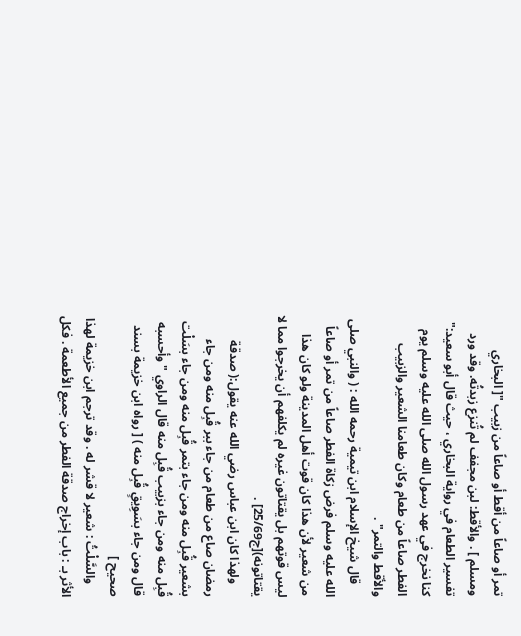تمر أو صاعاً من أقط أو صاعاً من زبيب "[ البخاري ومسلم ] . والأقط: لبن مجفف لم تُنزع زبدتُه. وقد ورد تفسير الطعام في رواية البخاري ، حيث قال أبو سعيد:" كنا نخرج في عهد رسول الله صلى الله عليه وسلم يوم الفطر صاعاً من طعام وكان طعامنا الشعير والزبيب والأقط والتمر" .
    قال شيخ الإسلام ابن تيمية رحمه الله : ( والنبي صلى الله عليه وسلم فرض زكاة الفطر صاعاً من تمر أو صاعاً من شعير لأن هذا كان قوت أهل المدينة ولو كان هذا ليس قوتهم بل يقتاتون غيره لم يكلفهم أن يخرجوا مما لا يقتاتونه)[ج25/69] .
    ولهذا كان ابن عباس رضي الله عنه يقول:( صدقة رمضان صاع من طعام من جاء ببر قُبِل منه ومن جاء بشعير قُبِل منه ومن جاء بتمر قُبِل منه ومن جاء بسَلْت قُبِل منه ومن جاء بزبيب قُبِل منه قال الراوي " وأحسبه قال ومن جاء بسَوِيقٍ قُبِل منه ) [ رواه ابن خزيمة بسند صحيح ]
    والسَّلْتُ : شعير لا قشر له . وقد ترجم ابن خزيمة لهذا الأثر بـ : باب إخراج صدقة الفطر من جميع الأطعمة . فكل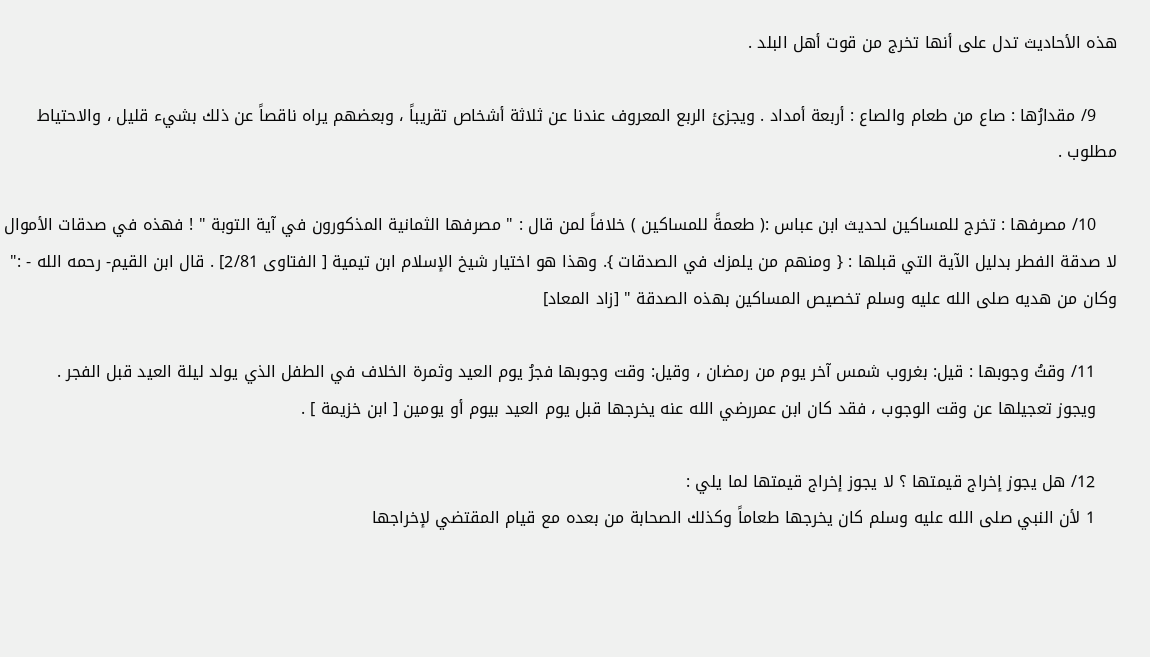هذه الأحاديث تدل على أنها تخرج من قوت أهل البلد .

    9/ مقدارُها : صاع من طعام والصاع : أربعة أمداد . ويجزئ الربع المعروف عندنا عن ثلاثة أشخاص تقريباً ، وبعضهم يراه ناقصاً عن ذلك بشيء قليل ، والاحتياط مطلوب .

    10/ مصرفها : تخرج للمساكين لحديث ابن عباس :( طعمةً للمساكين ) خلافاً لمن قال : " مصرفها الثمانية المذكورون في آية التوبة " ! فهذه في صدقات الأموال لا صدقة الفطر بدليل الآية التي قبلها : { ومنهم من يلمزك في الصدقات }. وهذا هو اختيار شيخ الإسلام ابن تيمية [ الفتاوى 2/81] . قال ابن القيم- رحمه الله - :" وكان من هديه صلى الله عليه وسلم تخصيص المساكين بهذه الصدقة " [زاد المعاد]

    11/ وقتُ وجوبها : قيل: بغروب شمس آخر يوم من رمضان ، وقيل: وقت وجوبها فجرُ يوم العيد وثمرة الخلاف في الطفل الذي يولد ليلة العيد قبل الفجر .
    ويجوز تعجيلها عن وقت الوجوب ، فقد كان ابن عمررضي الله عنه يخرجها قبل يوم العيد بيوم أو يومين [ ابن خزيمة ] .

    12/ هل يجوز إخراج قيمتها ؟ لا يجوز إخراج قيمتها لما يلي :
    1 لأن النبي صلى الله عليه وسلم كان يخرجها طعاماً وكذلك الصحابة من بعده مع قيام المقتضي لإخراجها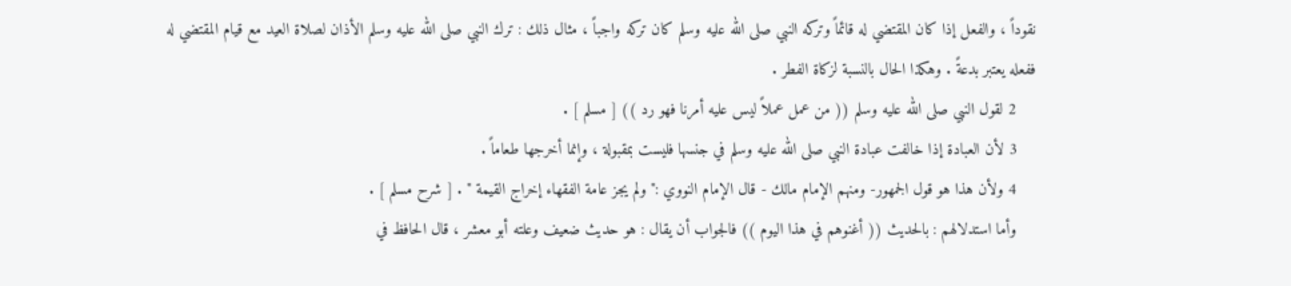نقوداً ، والفعل إذا كان المقتضي له قائماً وتركه النبي صلى الله عليه وسلم كان تركه واجباً ، مثال ذلك : ترك النبي صلى الله عليه وسلم الأذان لصلاة العيد مع قيام المقتضي له ففعله يعتبر بدعةً . وهكذا الحال بالنسبة لزكاة الفطر .
    2 لقول النبي صلى الله عليه وسلم (( من عمل عملاً ليس عليه أمرنا فهو رد )) [ مسلم ] .
    3 لأن العبادة إذا خالفت عبادة النبي صلى الله عليه وسلم في جنسها فليست بمقبولة ، وإنما أخرجها طعاماً .
    4 ولأن هذا هو قول الجمهور- ومنهم الإمام مالك - قال الإمام النووي :" ولم يجز عامة الفقهاء إخراج القيمة " . [ شرح مسلم ] .
    وأما استدلالهم : بالحديث (( أغنوهم في هذا اليوم )) فالجواب أن يقال : هو حديث ضعيف وعلته أبو معشر ، قال الحافظ في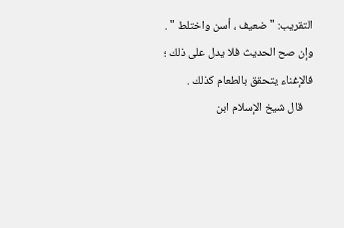التقريب: " ضعيف ، أسن واختلط " . وإن صح الحديث فلا يدل على ذلك ؛ فالإغناء يتحقق بالطعام كذلك .
    قال شيخ الإسلام ابن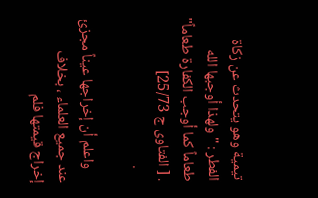تيمية وهو يتحدث عن زكاة الفطر : " ولهذا أوجبها الله طعاماً كما أوجب الكفارة طعاماً" . [ الفتاوى ج 25/73]
    .

    واعلم أن إخراجها عيناً مجزئ عند جميع العلماء ، بخلاف إخراج قيمتها فلم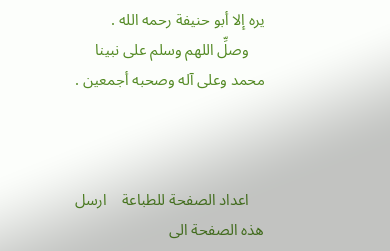يره إلا أبو حنيفة رحمه الله .
    وصلِّ اللهم وسلم على نبينا محمد وعلى آله وصحبه أجمعين .



    اعداد الصفحة للطباعة    ارسل هذه الصفحة الى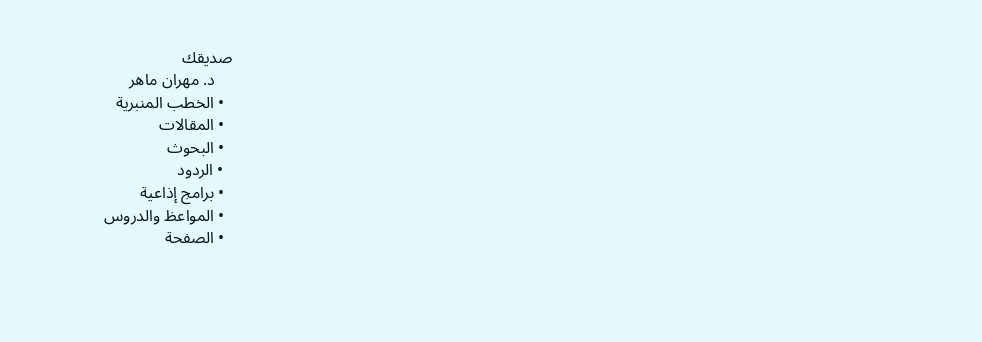صديقك
    د. مهران ماهر
  • الخطب المنبرية
  • المقالات
  • البحوث
  • الردود
  • برامج إذاعية
  • المواعظ والدروس
  • الصفحة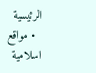الرئيسية
  • مواقع اسلامية